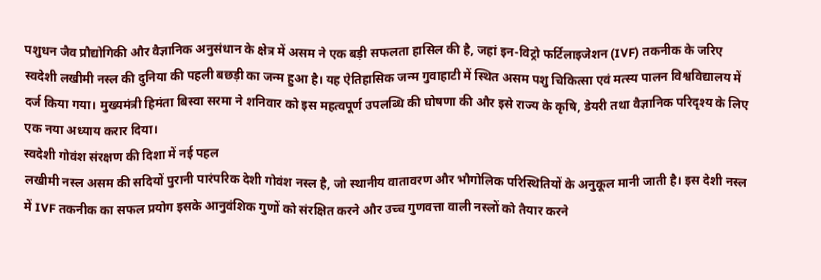पशुधन जैव प्रौद्योगिकी और वैज्ञानिक अनुसंधान के क्षेत्र में असम ने एक बड़ी सफलता हासिल की है, जहां इन-विट्रो फर्टिलाइजेशन (IVF) तकनीक के जरिए स्वदेशी लखीमी नस्ल की दुनिया की पहली बछड़ी का जन्म हुआ है। यह ऐतिहासिक जन्म गुवाहाटी में स्थित असम पशु चिकित्सा एवं मत्स्य पालन विश्वविद्यालय में दर्ज किया गया। मुख्यमंत्री हिमंता बिस्वा सरमा ने शनिवार को इस महत्वपूर्ण उपलब्धि की घोषणा की और इसे राज्य के कृषि, डेयरी तथा वैज्ञानिक परिदृश्य के लिए एक नया अध्याय करार दिया।
स्वदेशी गोवंश संरक्षण की दिशा में नई पहल
लखीमी नस्ल असम की सदियों पुरानी पारंपरिक देशी गोवंश नस्ल है, जो स्थानीय वातावरण और भौगोलिक परिस्थितियों के अनुकूल मानी जाती है। इस देशी नस्ल में IVF तकनीक का सफल प्रयोग इसके आनुवंशिक गुणों को संरक्षित करने और उच्च गुणवत्ता वाली नस्लों को तैयार करने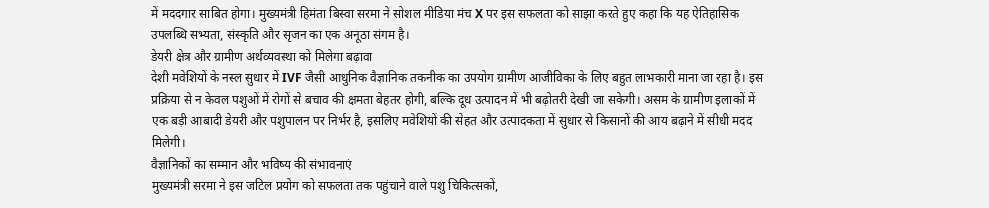में मददगार साबित होगा। मुख्यमंत्री हिमंता बिस्वा सरमा ने सोशल मीडिया मंच X पर इस सफलता को साझा करते हुए कहा कि यह ऐतिहासिक उपलब्धि सभ्यता, संस्कृति और सृजन का एक अनूठा संगम है।
डेयरी क्षेत्र और ग्रामीण अर्थव्यवस्था को मिलेगा बढ़ावा
देशी मवेशियों के नस्ल सुधार में IVF जैसी आधुनिक वैज्ञानिक तकनीक का उपयोग ग्रामीण आजीविका के लिए बहुत लाभकारी माना जा रहा है। इस प्रक्रिया से न केवल पशुओं में रोगों से बचाव की क्षमता बेहतर होगी, बल्कि दूध उत्पादन में भी बढ़ोतरी देखी जा सकेगी। असम के ग्रामीण इलाकों में एक बड़ी आबादी डेयरी और पशुपालन पर निर्भर है, इसलिए मवेशियों की सेहत और उत्पादकता में सुधार से किसानों की आय बढ़ाने में सीधी मदद मिलेगी।
वैज्ञानिकों का सम्मान और भविष्य की संभावनाएं
मुख्यमंत्री सरमा ने इस जटिल प्रयोग को सफलता तक पहुंचाने वाले पशु चिकित्सकों,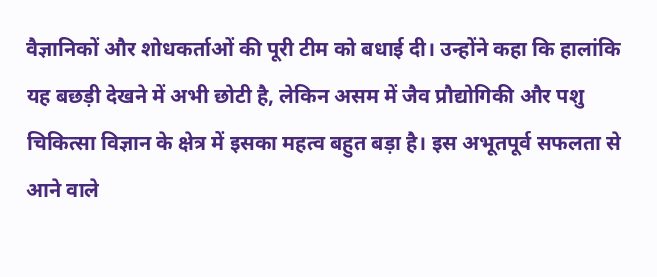वैज्ञानिकों और शोधकर्ताओं की पूरी टीम को बधाई दी। उन्होंने कहा कि हालांकि यह बछड़ी देखने में अभी छोटी है, लेकिन असम में जैव प्रौद्योगिकी और पशु चिकित्सा विज्ञान के क्षेत्र में इसका महत्व बहुत बड़ा है। इस अभूतपूर्व सफलता से आने वाले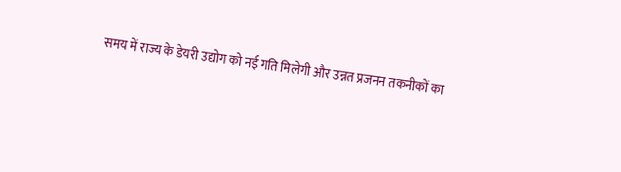समय में राज्य के डेयरी उद्योग को नई गति मिलेगी और उन्नत प्रजनन तकनीकों का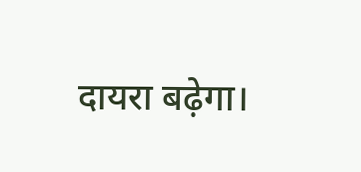दायरा बढ़ेगा।